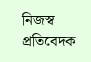নিজস্ব প্রতিবেদক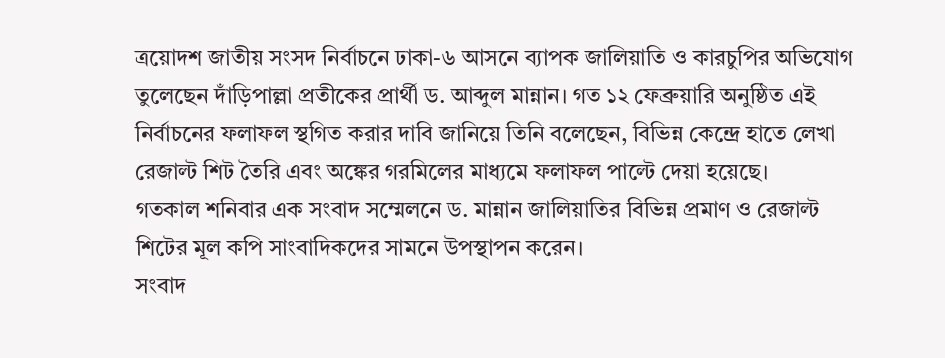ত্রয়োদশ জাতীয় সংসদ নির্বাচনে ঢাকা-৬ আসনে ব্যাপক জালিয়াতি ও কারচুপির অভিযোগ তুলেছেন দাঁড়িপাল্লা প্রতীকের প্রার্থী ড. আব্দুল মান্নান। গত ১২ ফেব্রুয়ারি অনুষ্ঠিত এই নির্বাচনের ফলাফল স্থগিত করার দাবি জানিয়ে তিনি বলেছেন, বিভিন্ন কেন্দ্রে হাতে লেখা রেজাল্ট শিট তৈরি এবং অঙ্কের গরমিলের মাধ্যমে ফলাফল পাল্টে দেয়া হয়েছে।
গতকাল শনিবার এক সংবাদ সম্মেলনে ড. মান্নান জালিয়াতির বিভিন্ন প্রমাণ ও রেজাল্ট শিটের মূল কপি সাংবাদিকদের সামনে উপস্থাপন করেন।
সংবাদ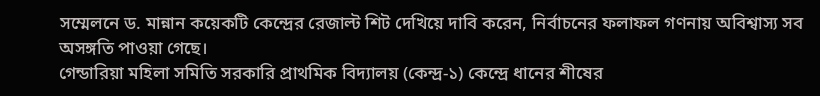সম্মেলনে ড. মান্নান কয়েকটি কেন্দ্রের রেজাল্ট শিট দেখিয়ে দাবি করেন, নির্বাচনের ফলাফল গণনায় অবিশ্বাস্য সব অসঙ্গতি পাওয়া গেছে।
গেন্ডারিয়া মহিলা সমিতি সরকারি প্রাথমিক বিদ্যালয় (কেন্দ্র-১) কেন্দ্রে ধানের শীষের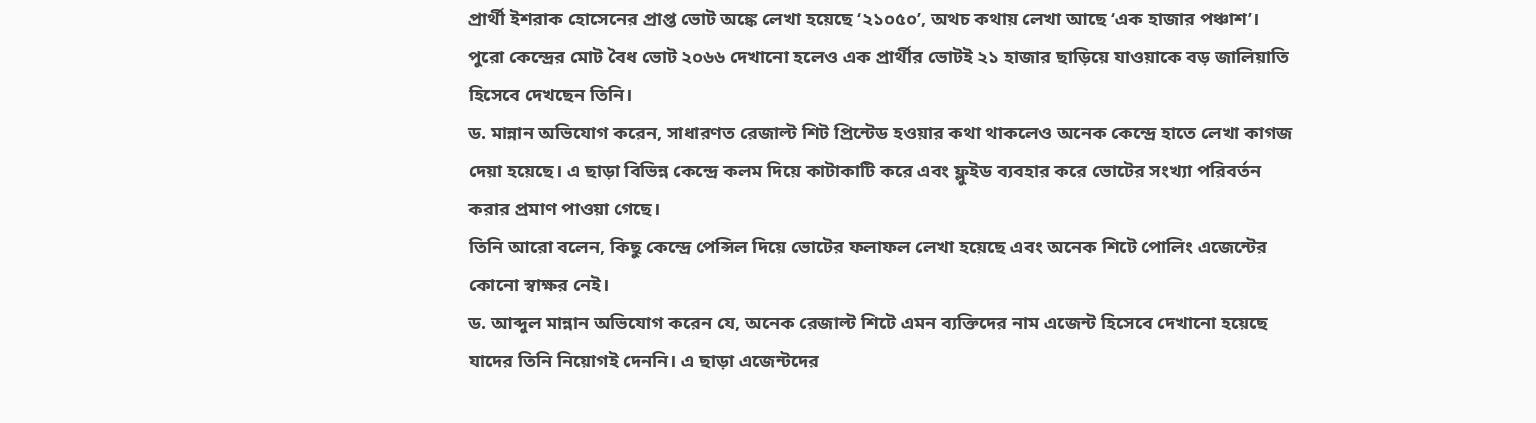প্রার্থী ইশরাক হোসেনের প্রাপ্ত ভোট অঙ্কে লেখা হয়েছে ‘২১০৫০’, অথচ কথায় লেখা আছে ‘এক হাজার পঞ্চাশ’। পুরো কেন্দ্রের মোট বৈধ ভোট ২০৬৬ দেখানো হলেও এক প্রার্থীর ভোটই ২১ হাজার ছাড়িয়ে যাওয়াকে বড় জালিয়াতি হিসেবে দেখছেন তিনি।
ড. মান্নান অভিযোগ করেন, সাধারণত রেজাল্ট শিট প্রিন্টেড হওয়ার কথা থাকলেও অনেক কেন্দ্রে হাতে লেখা কাগজ দেয়া হয়েছে। এ ছাড়া বিভিন্ন কেন্দ্রে কলম দিয়ে কাটাকাটি করে এবং ফ্লুইড ব্যবহার করে ভোটের সংখ্যা পরিবর্তন করার প্রমাণ পাওয়া গেছে।
তিনি আরো বলেন, কিছু কেন্দ্রে পেন্সিল দিয়ে ভোটের ফলাফল লেখা হয়েছে এবং অনেক শিটে পোলিং এজেন্টের কোনো স্বাক্ষর নেই।
ড. আব্দুল মান্নান অভিযোগ করেন যে, অনেক রেজাল্ট শিটে এমন ব্যক্তিদের নাম এজেন্ট হিসেবে দেখানো হয়েছে যাদের তিনি নিয়োগই দেননি। এ ছাড়া এজেন্টদের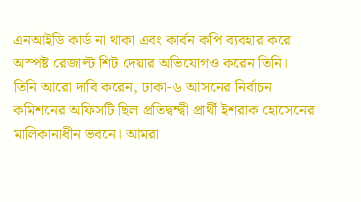এনআইডি কার্ড না থাকা এবং কার্বন কপি ব্যবহার করে অস্পষ্ট রেজাল্ট শিট দেয়ার অভিযোগও করেন তিনি।
তিনি আরো দাবি করেন, ঢাকা-৬ আসনের নির্বাচন কমিশনের অফিসটি ছিল প্রতিদ্বন্দ্বী প্রার্থী ইশরাক হোসেনের মালিকানাধীন ভবনে। আমরা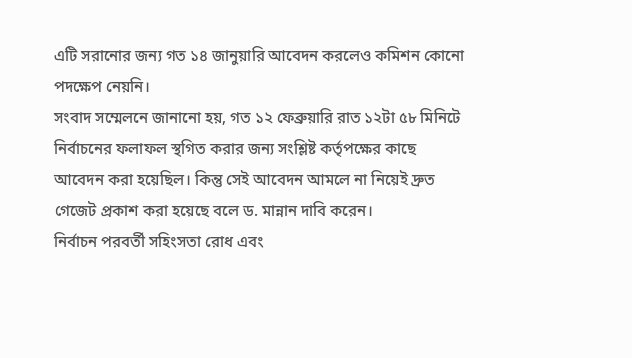এটি সরানোর জন্য গত ১৪ জানুয়ারি আবেদন করলেও কমিশন কোনো পদক্ষেপ নেয়নি।
সংবাদ সম্মেলনে জানানো হয়, গত ১২ ফেব্রুয়ারি রাত ১২টা ৫৮ মিনিটে নির্বাচনের ফলাফল স্থগিত করার জন্য সংশ্লিষ্ট কর্তৃপক্ষের কাছে আবেদন করা হয়েছিল। কিন্তু সেই আবেদন আমলে না নিয়েই দ্রুত গেজেট প্রকাশ করা হয়েছে বলে ড. মান্নান দাবি করেন।
নির্বাচন পরবর্তী সহিংসতা রোধ এবং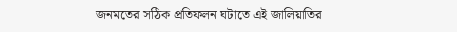জনমতের সঠিক প্রতিফলন ঘটাতে এই জালিয়াতির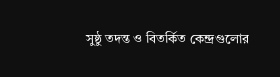সুষ্ঠু তদন্ত ও বিতর্কিত কেন্দ্রগুলোর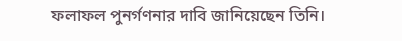ফলাফল পুনর্গণনার দাবি জানিয়েছেন তিনি।